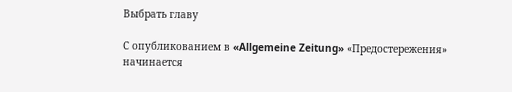Выбрать главу

С опубликованием в «Allgemeine Zeitung» «Предостережения» начинается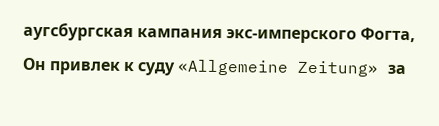аугсбургская кампания экс-имперского Фогта, Он привлек к суду «Allgemeine Zeitung» за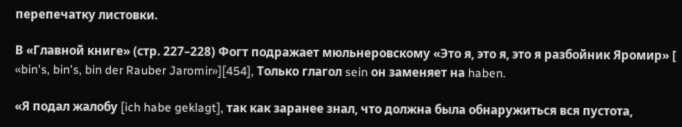перепечатку листовки.

В «Главной книге» (стр. 227–228) Фогт подражает мюльнеровскому «Это я, это я, это я разбойник Яромир» [ «bin's, bin's, bin der Rauber Jaromir»][454], Только глагол sein он заменяет на haben.

«Я подал жалобу [ich habe geklagt], так как заранее знал, что должна была обнаружиться вся пустота,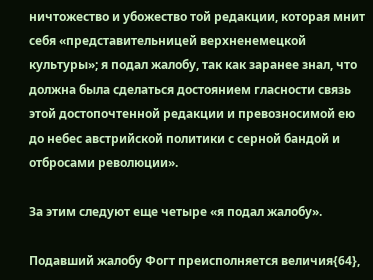ничтожество и убожество той редакции, которая мнит себя «представительницей верхненемецкой культуры»; я подал жалобу, так как заранее знал, что должна была сделаться достоянием гласности связь этой достопочтенной редакции и превозносимой ею до небес австрийской политики с серной бандой и отбросами революции».

За этим следуют еще четыре «я подал жалобу».

Подавший жалобу Фогт преисполняется величия{64},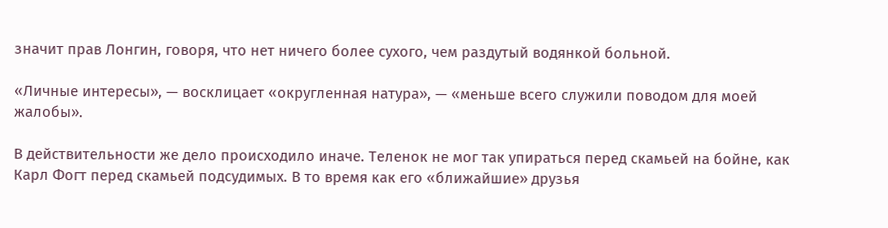значит прав Лонгин, говоря, что нет ничего более сухого, чем раздутый водянкой больной.

«Личные интересы», — восклицает «округленная натура», — «меньше всего служили поводом для моей жалобы».

В действительности же дело происходило иначе. Теленок не мог так упираться перед скамьей на бойне, как Карл Фогт перед скамьей подсудимых. В то время как его «ближайшие» друзья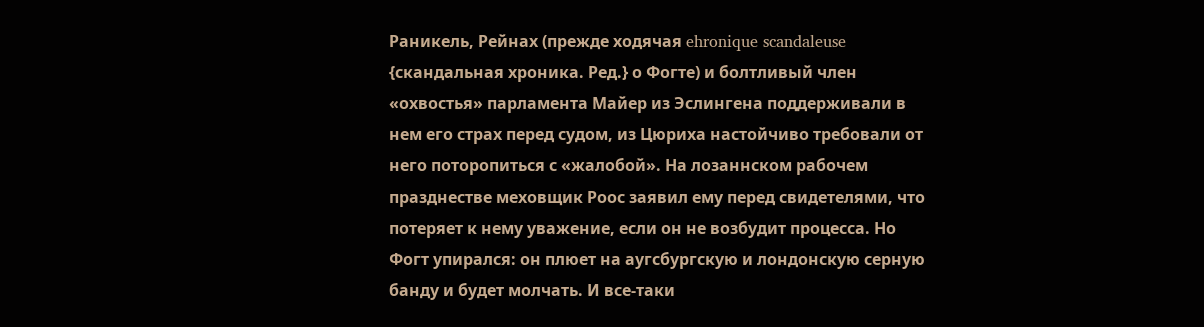Раникель, Рейнах (прежде ходячая ehronique scandaleuse {скандальная хроника. Ред.} о Фогте) и болтливый член «охвостья» парламента Майер из Эслингена поддерживали в нем его страх перед судом, из Цюриха настойчиво требовали от него поторопиться с «жалобой». На лозаннском рабочем празднестве меховщик Роос заявил ему перед свидетелями, что потеряет к нему уважение, если он не возбудит процесса. Но Фогт упирался: он плюет на аугсбургскую и лондонскую серную банду и будет молчать. И все-таки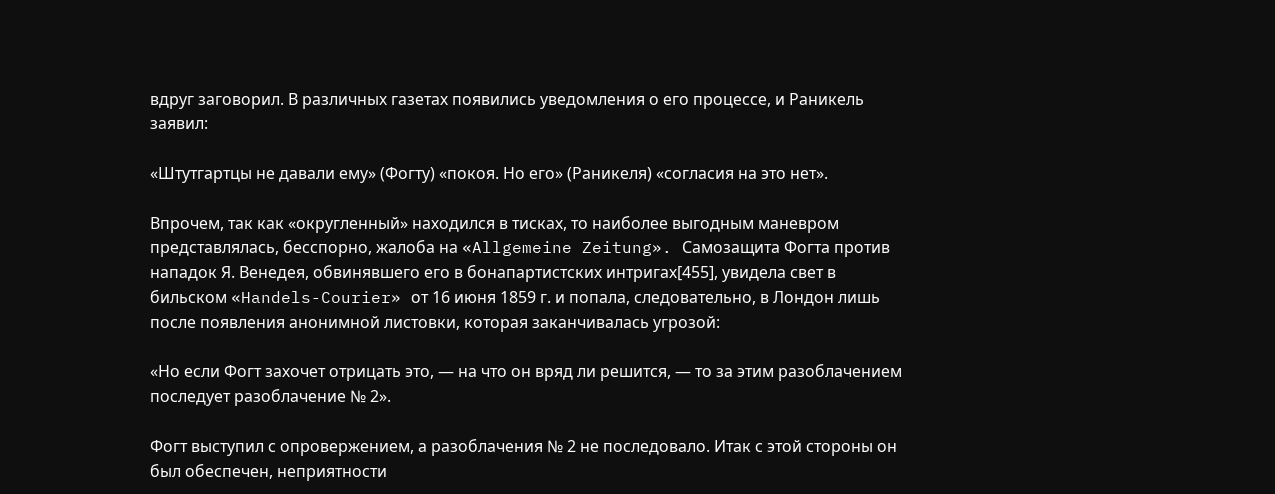вдруг заговорил. В различных газетах появились уведомления о его процессе, и Раникель заявил:

«Штутгартцы не давали ему» (Фогту) «покоя. Но его» (Раникеля) «согласия на это нет».

Впрочем, так как «округленный» находился в тисках, то наиболее выгодным маневром представлялась, бесспорно, жалоба на «Allgemeine Zeitung». Самозащита Фогта против нападок Я. Венедея, обвинявшего его в бонапартистских интригах[455], увидела свет в бильском «Handels-Courier» от 16 июня 1859 г. и попала, следовательно, в Лондон лишь после появления анонимной листовки, которая заканчивалась угрозой:

«Но если Фогт захочет отрицать это, — на что он вряд ли решится, — то за этим разоблачением последует разоблачение № 2».

Фогт выступил с опровержением, а разоблачения № 2 не последовало. Итак с этой стороны он был обеспечен, неприятности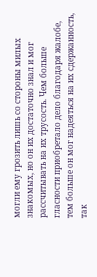могли ему грозить лишь со стороны милых знакомых, но он их достаточно знал и мог рассчитывать на их трусость. Чем больше гласности приобретало дело благодаря жалобе, тем больше он мог надеяться на их сдержанность, так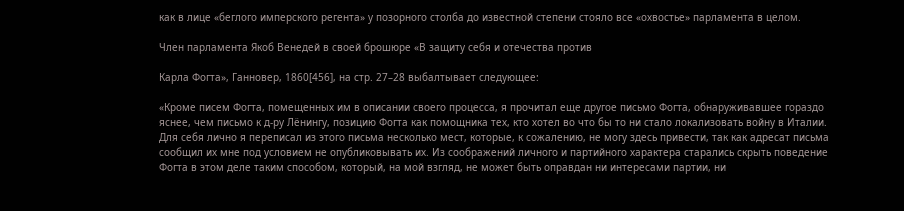как в лице «беглого имперского регента» у позорного столба до известной степени стояло все «охвостье» парламента в целом.

Член парламента Якоб Венедей в своей брошюре «В защиту себя и отечества против

Карла Фогта», Ганновер, 1860[456], на стр. 27–28 выбалтывает следующее:

«Кроме писем Фогта, помещенных им в описании своего процесса, я прочитал еще другое письмо Фогта, обнаруживавшее гораздо яснее, чем письмо к д-ру Лёнингу, позицию Фогта как помощника тех, кто хотел во что бы то ни стало локализовать войну в Италии. Для себя лично я переписал из этого письма несколько мест, которые, к сожалению, не могу здесь привести, так как адресат письма сообщил их мне под условием не опубликовывать их. Из соображений личного и партийного характера старались скрыть поведение Фогта в этом деле таким способом, который, на мой взгляд, не может быть оправдан ни интересами партии, ни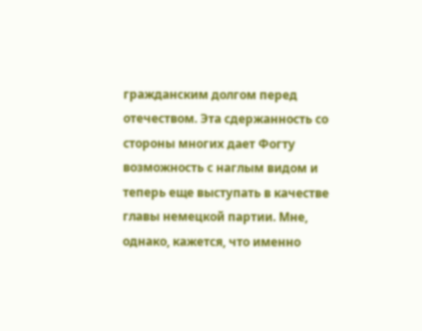гражданским долгом перед отечеством. Эта сдержанность со стороны многих дает Фогту возможность с наглым видом и теперь еще выступать в качестве главы немецкой партии. Мне, однако, кажется, что именно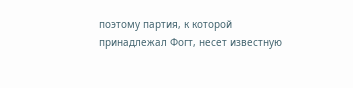поэтому партия, к которой принадлежал Фогт, несет известную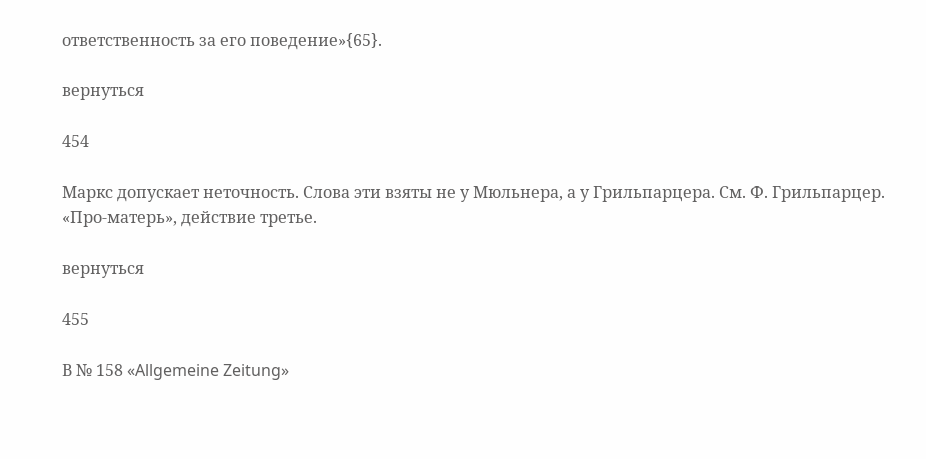ответственность за его поведение»{65}.

вернуться

454

Маркс допускает неточность. Слова эти взяты не у Мюльнера, а у Грильпарцера. См. Ф. Грильпарцер. «Про-матерь», действие третье.

вернуться

455

В № 158 «Allgemeine Zeitung»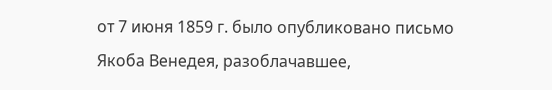от 7 июня 1859 г. было опубликовано письмо Якоба Венедея, разоблачавшее,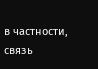в частности, связь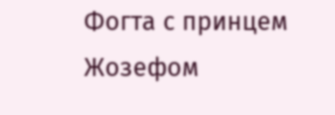Фогта с принцем Жозефом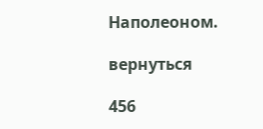Наполеоном.

вернуться

456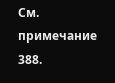См. примечание 388.